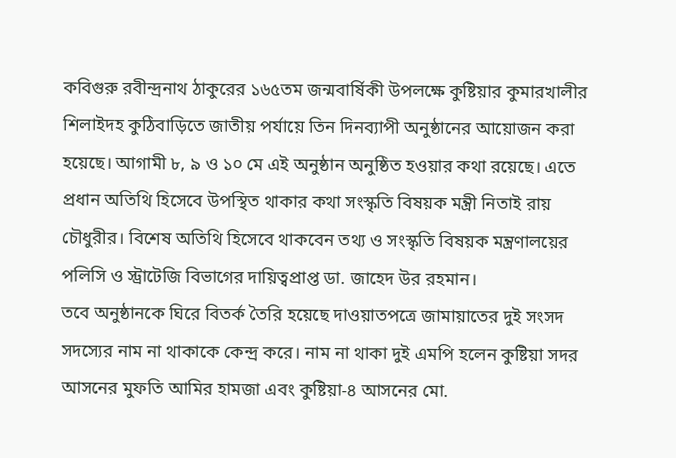কবিগুরু রবীন্দ্রনাথ ঠাকুরের ১৬৫তম জন্মবার্ষিকী উপলক্ষে কুষ্টিয়ার কুমারখালীর শিলাইদহ কুঠিবাড়িতে জাতীয় পর্যায়ে তিন দিনব্যাপী অনুষ্ঠানের আয়োজন করা হয়েছে। আগামী ৮, ৯ ও ১০ মে এই অনুষ্ঠান অনুষ্ঠিত হওয়ার কথা রয়েছে। এতে প্রধান অতিথি হিসেবে উপস্থিত থাকার কথা সংস্কৃতি বিষয়ক মন্ত্রী নিতাই রায় চৌধুরীর। বিশেষ অতিথি হিসেবে থাকবেন তথ্য ও সংস্কৃতি বিষয়ক মন্ত্রণালয়ের পলিসি ও স্ট্রাটেজি বিভাগের দায়িত্বপ্রাপ্ত ডা. জাহেদ উর রহমান।
তবে অনুষ্ঠানকে ঘিরে বিতর্ক তৈরি হয়েছে দাওয়াতপত্রে জামায়াতের দুই সংসদ সদস্যের নাম না থাকাকে কেন্দ্র করে। নাম না থাকা দুই এমপি হলেন কুষ্টিয়া সদর আসনের মুফতি আমির হামজা এবং কুষ্টিয়া-৪ আসনের মো.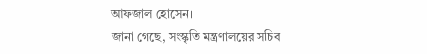আফজাল হোসেন।
জানা গেছে, সংস্কৃতি মন্ত্রণালয়ের সচিব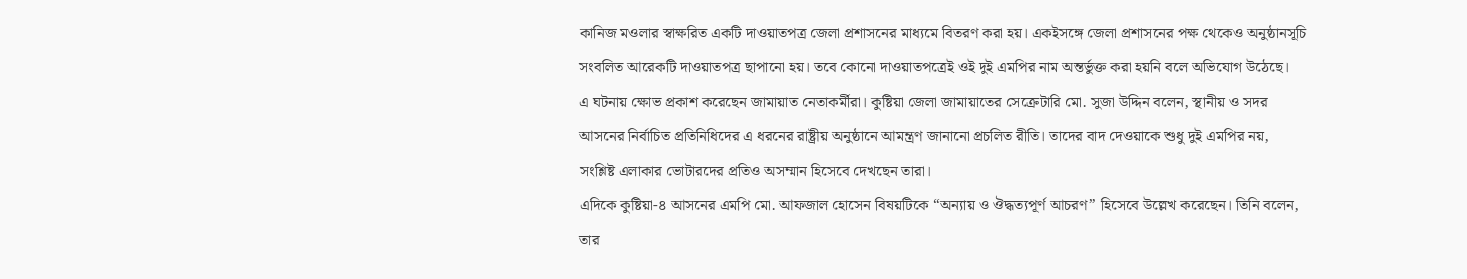কানিজ মওলার স্বাক্ষরিত একটি দাওয়াতপত্র জেলা প্রশাসনের মাধ্যমে বিতরণ করা হয়। একইসঙ্গে জেলা প্রশাসনের পক্ষ থেকেও অনুষ্ঠানসূচি সংবলিত আরেকটি দাওয়াতপত্র ছাপানো হয়। তবে কোনো দাওয়াতপত্রেই ওই দুই এমপির নাম অন্তর্ভুক্ত করা হয়নি বলে অভিযোগ উঠেছে।
এ ঘটনায় ক্ষোভ প্রকাশ করেছেন জামায়াত নেতাকর্মীরা। কুষ্টিয়া জেলা জামায়াতের সেক্রেটারি মো. সুজা উদ্দিন বলেন, স্থানীয় ও সদর আসনের নির্বাচিত প্রতিনিধিদের এ ধরনের রাষ্ট্রীয় অনুষ্ঠানে আমন্ত্রণ জানানো প্রচলিত রীতি। তাদের বাদ দেওয়াকে শুধু দুই এমপির নয়, সংশ্লিষ্ট এলাকার ভোটারদের প্রতিও অসম্মান হিসেবে দেখছেন তারা।
এদিকে কুষ্টিয়া-৪ আসনের এমপি মো. আফজাল হোসেন বিষয়টিকে “অন্যায় ও ঔদ্ধত্যপূর্ণ আচরণ” হিসেবে উল্লেখ করেছেন। তিনি বলেন, তার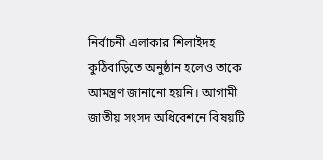নির্বাচনী এলাকার শিলাইদহ কুঠিবাড়িতে অনুষ্ঠান হলেও তাকে আমন্ত্রণ জানানো হয়নি। আগামী জাতীয় সংসদ অধিবেশনে বিষয়টি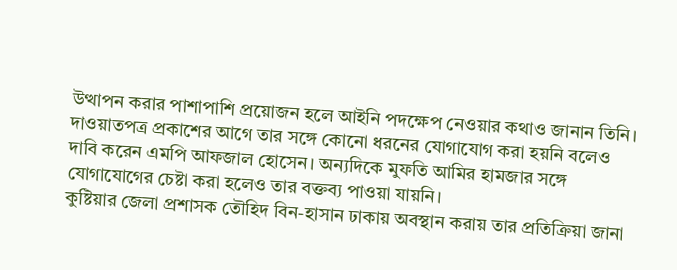উত্থাপন করার পাশাপাশি প্রয়োজন হলে আইনি পদক্ষেপ নেওয়ার কথাও জানান তিনি।
দাওয়াতপত্র প্রকাশের আগে তার সঙ্গে কোনো ধরনের যোগাযোগ করা হয়নি বলেও দাবি করেন এমপি আফজাল হোসেন। অন্যদিকে মুফতি আমির হামজার সঙ্গে যোগাযোগের চেষ্টা করা হলেও তার বক্তব্য পাওয়া যায়নি।
কুষ্টিয়ার জেলা প্রশাসক তৌহিদ বিন-হাসান ঢাকায় অবস্থান করায় তার প্রতিক্রিয়া জানা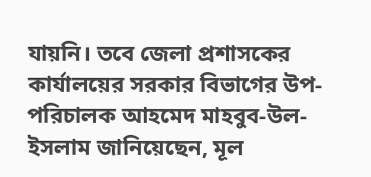যায়নি। তবে জেলা প্রশাসকের কার্যালয়ের সরকার বিভাগের উপ-পরিচালক আহমেদ মাহবুব-উল-ইসলাম জানিয়েছেন, মূল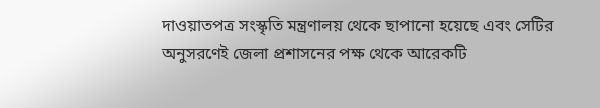দাওয়াতপত্র সংস্কৃতি মন্ত্রণালয় থেকে ছাপানো হয়েছে এবং সেটির অনুসরণেই জেলা প্রশাসনের পক্ষ থেকে আরেকটি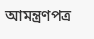আমন্ত্রণপত্র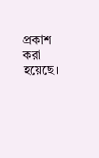প্রকাশ করা হয়েছে।